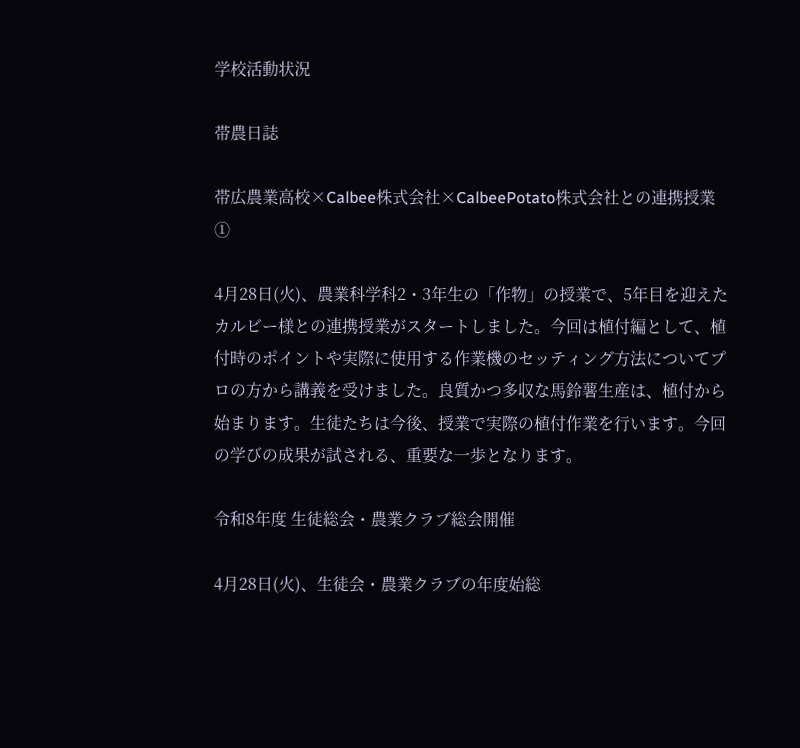学校活動状況

帯農日誌

帯広農業高校×Calbee株式会社×CalbeePotato株式会社との連携授業①

4月28日(火)、農業科学科2・3年生の「作物」の授業で、5年目を迎えたカルビー様との連携授業がスタートしました。今回は植付編として、植付時のポイントや実際に使用する作業機のセッティング方法についてプロの方から講義を受けました。良質かつ多収な馬鈴薯生産は、植付から始まります。生徒たちは今後、授業で実際の植付作業を行います。今回の学びの成果が試される、重要な一歩となります。

令和8年度 生徒総会・農業クラブ総会開催

4月28日(火)、生徒会・農業クラブの年度始総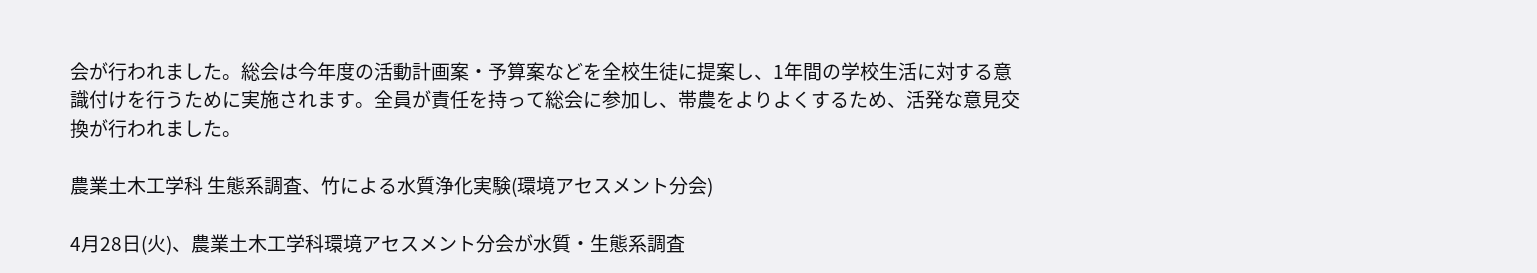会が行われました。総会は今年度の活動計画案・予算案などを全校生徒に提案し、1年間の学校生活に対する意識付けを行うために実施されます。全員が責任を持って総会に参加し、帯農をよりよくするため、活発な意見交換が行われました。

農業土木工学科 生態系調査、竹による水質浄化実験(環境アセスメント分会)

4月28日(火)、農業土木工学科環境アセスメント分会が水質・生態系調査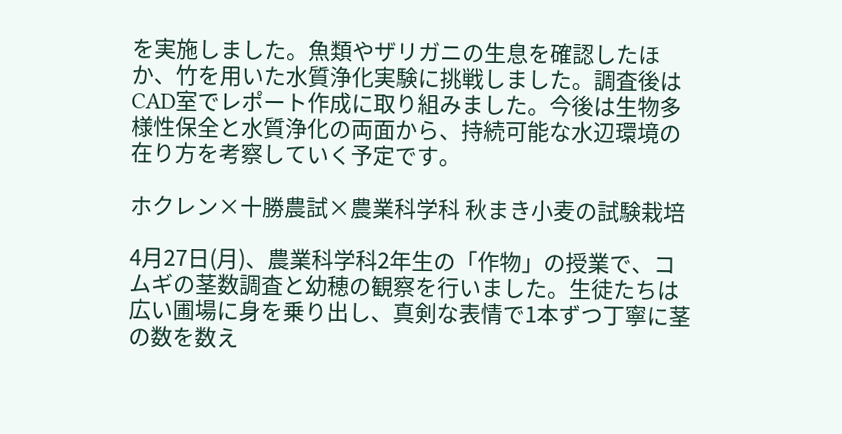を実施しました。魚類やザリガニの生息を確認したほか、竹を用いた水質浄化実験に挑戦しました。調査後はCAD室でレポート作成に取り組みました。今後は生物多様性保全と水質浄化の両面から、持続可能な水辺環境の在り方を考察していく予定です。

ホクレン×十勝農試×農業科学科 秋まき小麦の試験栽培

4月27日(月)、農業科学科2年生の「作物」の授業で、コムギの茎数調査と幼穂の観察を行いました。生徒たちは広い圃場に身を乗り出し、真剣な表情で1本ずつ丁寧に茎の数を数え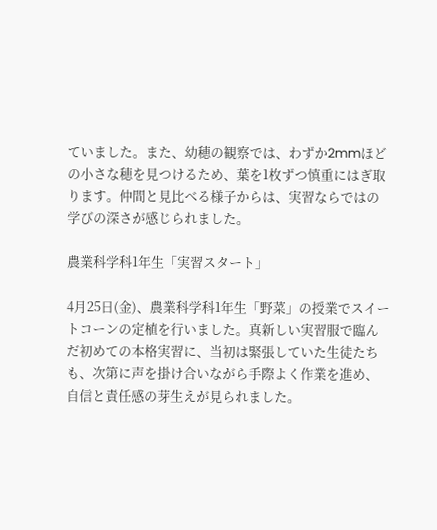ていました。また、幼穂の観察では、わずか2mmほどの小さな穂を見つけるため、葉を1枚ずつ慎重にはぎ取ります。仲間と見比べる様子からは、実習ならではの学びの深さが感じられました。

農業科学科1年生「実習スタート」

4月25日(金)、農業科学科1年生「野菜」の授業でスイートコーンの定植を行いました。真新しい実習服で臨んだ初めての本格実習に、当初は緊張していた生徒たちも、次第に声を掛け合いながら手際よく作業を進め、自信と責任感の芽生えが見られました。